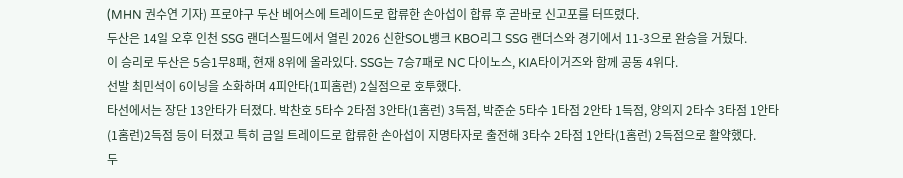(MHN 권수연 기자) 프로야구 두산 베어스에 트레이드로 합류한 손아섭이 합류 후 곧바로 신고포를 터뜨렸다.
두산은 14일 오후 인천 SSG 랜더스필드에서 열린 2026 신한SOL뱅크 KBO리그 SSG 랜더스와 경기에서 11-3으로 완승을 거뒀다.
이 승리로 두산은 5승1무8패, 현재 8위에 올라있다. SSG는 7승7패로 NC 다이노스, KIA타이거즈와 함께 공동 4위다.
선발 최민석이 6이닝을 소화하며 4피안타(1피홈런) 2실점으로 호투했다.
타선에서는 장단 13안타가 터졌다. 박찬호 5타수 2타점 3안타(1홈런) 3득점, 박준순 5타수 1타점 2안타 1득점, 양의지 2타수 3타점 1안타(1홈런)2득점 등이 터졌고 특히 금일 트레이드로 합류한 손아섭이 지명타자로 출전해 3타수 2타점 1안타(1홈런) 2득점으로 활약했다.
두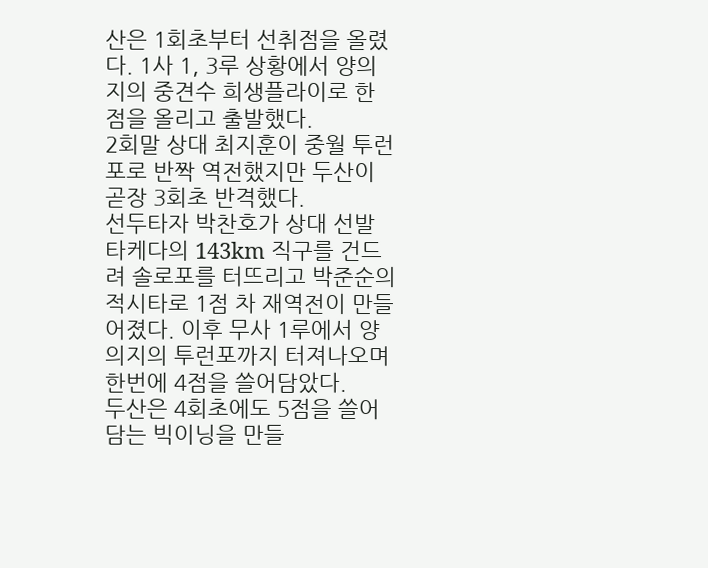산은 1회초부터 선취점을 올렸다. 1사 1, 3루 상황에서 양의지의 중견수 희생플라이로 한 점을 올리고 출발했다.
2회말 상대 최지훈이 중월 투런포로 반짝 역전했지만 두산이 곧장 3회초 반격했다.
선두타자 박찬호가 상대 선발 타케다의 143km 직구를 건드려 솔로포를 터뜨리고 박준순의 적시타로 1점 차 재역전이 만들어졌다. 이후 무사 1루에서 양의지의 투런포까지 터져나오며 한번에 4점을 쓸어담았다.
두산은 4회초에도 5점을 쓸어담는 빅이닝을 만들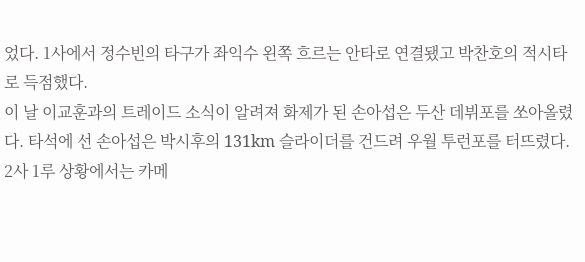었다. 1사에서 정수빈의 타구가 좌익수 왼쪽 흐르는 안타로 연결됐고 박찬호의 적시타로 득점했다.
이 날 이교훈과의 트레이드 소식이 알려져 화제가 된 손아섭은 두산 데뷔포를 쏘아올렸다. 타석에 선 손아섭은 박시후의 131km 슬라이더를 건드려 우월 투런포를 터뜨렸다.
2사 1루 상황에서는 카메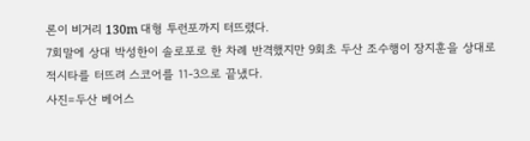론이 비거리 130m 대형 투런포까지 터뜨렸다.
7회말에 상대 박성한이 솔로포로 한 차례 반격했지만 9회초 두산 조수행이 장지훈을 상대로 적시타를 터뜨려 스코어를 11-3으로 끝냈다.
사진=두산 베어스